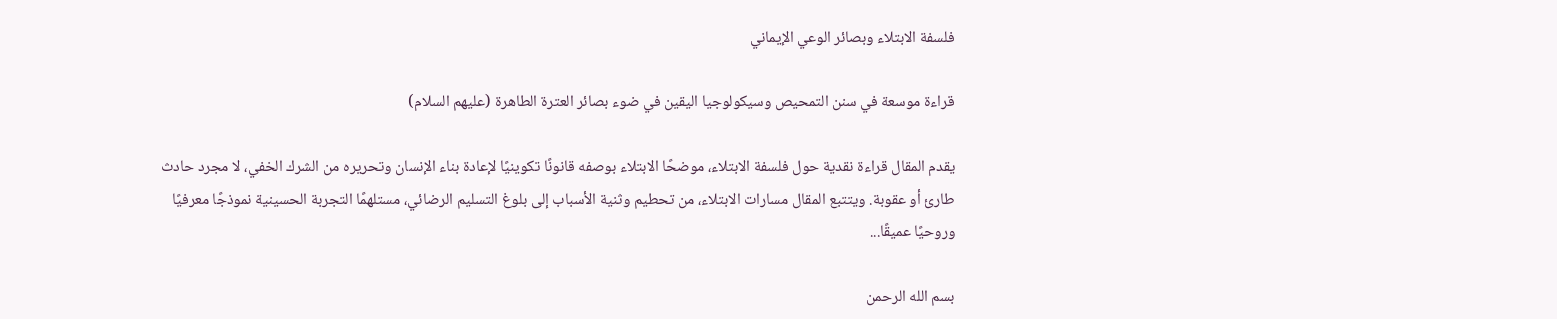فلسفة الابتلاء وبصائر الوعي الإيماني

قراءة موسعة في سنن التمحيص وسيكولوجيا اليقين في ضوء بصائر العترة الطاهرة (عليهم السلام)

يقدم المقال قراءة نقدية حول فلسفة الابتلاء، موضحًا الابتلاء بوصفه قانونًا تكوينيًا لإعادة بناء الإنسان وتحريره من الشرك الخفي، لا مجرد حادث طارئ أو عقوبة. ويتتبع المقال مسارات الابتلاء، من تحطيم وثنية الأسباب إلى بلوغ التسليم الرضائي، مستلهمًا التجربة الحسينية نموذجًا معرفيًا وروحيًا عميقًا...

بسم الله الرحمن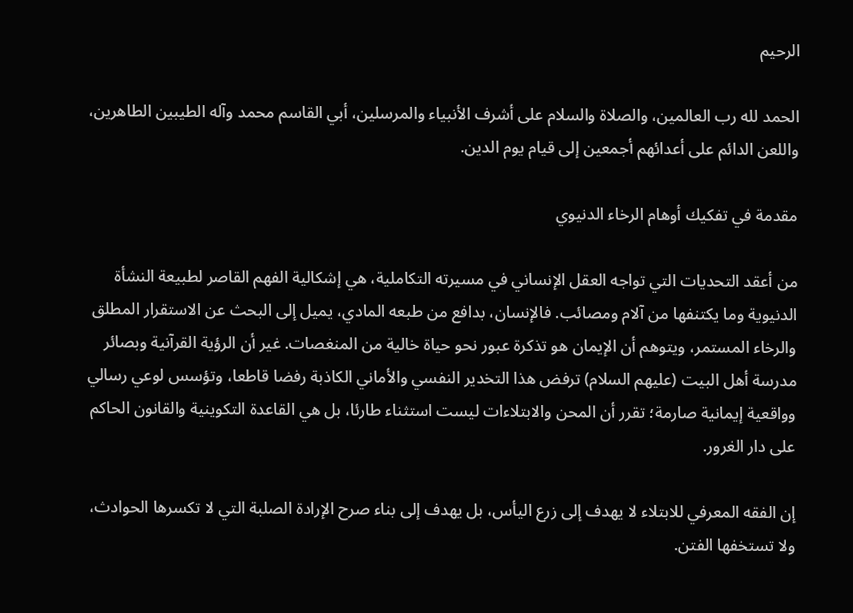الرحيم

الحمد لله رب العالمين، والصلاة والسلام على أشرف الأنبياء والمرسلين، أبي القاسم محمد وآله الطيبين الطاهرين، واللعن الدائم على أعدائهم أجمعين إلى قيام يوم الدين.

مقدمة في تفكيك أوهام الرخاء الدنيوي

من أعقد التحديات التي تواجه العقل الإنساني في مسيرته التكاملية، هي إشكالية الفهم القاصر لطبيعة النشأة الدنيوية وما يكتنفها من آلام ومصائب. فالإنسان، بدافع من طبعه المادي، يميل إلى البحث عن الاستقرار المطلق والرخاء المستمر، ويتوهم أن الإيمان هو تذكرة عبور نحو حياة خالية من المنغصات. غير أن الرؤية القرآنية وبصائر مدرسة أهل البيت (عليهم السلام) ترفض هذا التخدير النفسي والأماني الكاذبة رفضا قاطعا، وتؤسس لوعي رسالي وواقعية إيمانية صارمة؛ تقرر أن المحن والابتلاءات ليست استثناء طارئا، بل هي القاعدة التكوينية والقانون الحاكم على دار الغرور.

إن الفقه المعرفي للابتلاء لا يهدف إلى زرع اليأس، بل يهدف إلى بناء صرح الإرادة الصلبة التي لا تكسرها الحوادث، ولا تستخفها الفتن.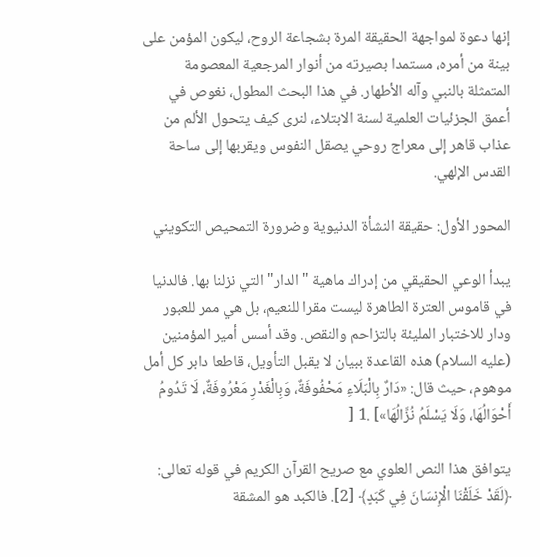إنها دعوة لمواجهة الحقيقة المرة بشجاعة الروح، ليكون المؤمن على بينة من أمره، مستمدا بصيرته من أنوار المرجعية المعصومة المتمثلة بالنبي وآله الأطهار. في هذا البحث المطول، نغوص في أعمق الجزئيات العلمية لسنة الابتلاء، لنرى كيف يتحول الألم من عذاب قاهر إلى معراج روحي يصقل النفوس ويقربها إلى ساحة القدس الإلهي.

المحور الأول: حقيقة النشأة الدنيوية وضرورة التمحيص التكويني

يبدأ الوعي الحقيقي من إدراك ماهية "الدار" التي نزلنا بها. فالدنيا في قاموس العترة الطاهرة ليست مقرا للنعيم، بل هي ممر للعبور ودار للاختبار المليئة بالتزاحم والنقص. وقد أسس أمير المؤمنين (عليه السلام) هذه القاعدة ببيان لا يقبل التأويل، قاطعا دابر كل أمل موهوم، حيث قال: «دَارٌ بِالْبَلَاءِ مَحْفُوفَةٌ، وَبِالْغَدْرِ مَعْرُوفَةٌ، لَا تَدُومُ أَحْوَالُهَا، وَلَا يَسْلَمُ نُزَّالُهَا»] .1 [

يتوافق هذا النص العلوي مع صريح القرآن الكريم في قوله تعالى: ﴿لَقَدْ خَلَقْنَا الْإِنسَانَ فِي كَبَدٍ﴾ [2]. فالكبد هو المشقة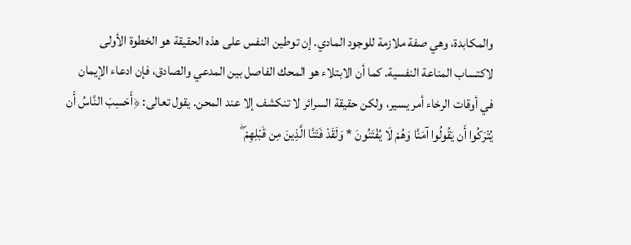والمكابدة، وهي صفة ملازمة للوجود المادي. إن توطين النفس على هذه الحقيقة هو الخطوة الأولى لاكتساب المناعة النفسية. كما أن الابتلاء هو المحك الفاصل بين المدعي والصادق، فإن ادعاء الإيمان في أوقات الرخاء أمر يسير، ولكن حقيقة السرائر لا تنكشف إلا عند المحن. يقول تعالى: ﴿أَحَسِبَ النَّاسُ أَن يُتْرَكُوا أَن يَقُولُوا آمَنَّا وَهُمْ لَا يُفْتَنُونَ * وَلَقَدْ فَتَنَّا الَّذِينَ مِن قَبْلِهِمْ ۖ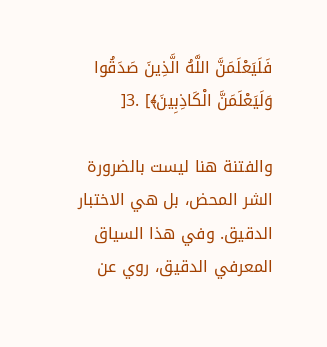فَلَيَعْلَمَنَّ اللَّهُ الَّذِينَ صَدَقُوا وَلَيَعْلَمَنَّ الْكَاذِبِينَ﴾] .3[

والفتنة هنا ليست بالضرورة الشر المحض، بل هي الاختبار الدقيق. وفي هذا السياق المعرفي الدقيق، روي عن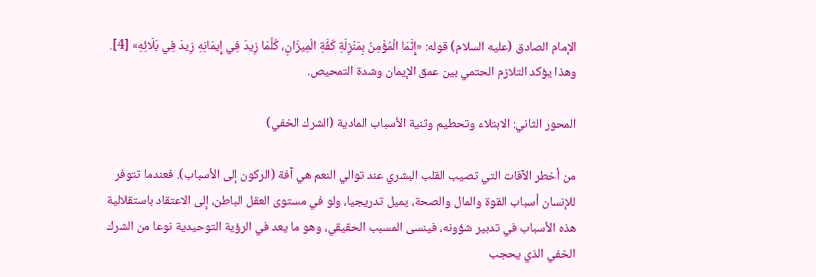الإمام الصادق (عليه السلام) قوله: «إِنَّمَا الْمُؤْمِنُ بِمَنْزِلَةِ كَفَّةِ الْمِيزَانِ، كُلَّمَا زِيدَ فِي إِيمَانِهِ زِيدَ فِي بَلَائِهِ» [4]. وهذا يؤكد التلازم الحتمي بين عمق الإيمان وشدة التمحيص.

المحور الثاني: الابتلاء وتحطيم وثنية الأسباب المادية (الشرك الخفي)

من أخطر الآفات التي تصيب القلب البشري عند توالي النعم هي آفة (الركون إلى الأسباب). فعندما تتوفر للإنسان أسباب القوة والمال والصحة، يميل تدريجيا، ولو في مستوى العقل الباطن، إلى الاعتقاد باستقلالية هذه الأسباب في تدبير شؤونه، فينسى المسبب الحقيقي، وهو ما يعد في الرؤية التوحيدية نوعا من الشرك الخفي الذي يحجب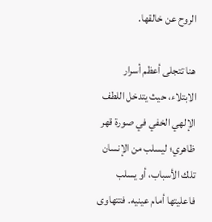الروح عن خالقها.

هنا تتجلى أعظم أسرار الابتلاء، حيث يتدخل اللطف الإلهي الخفي في صورة قهر ظاهري؛ ليسلب من الإنسان تلك الأسباب، أو يسلب فاعليتها أمام عينيه. فتتهاوى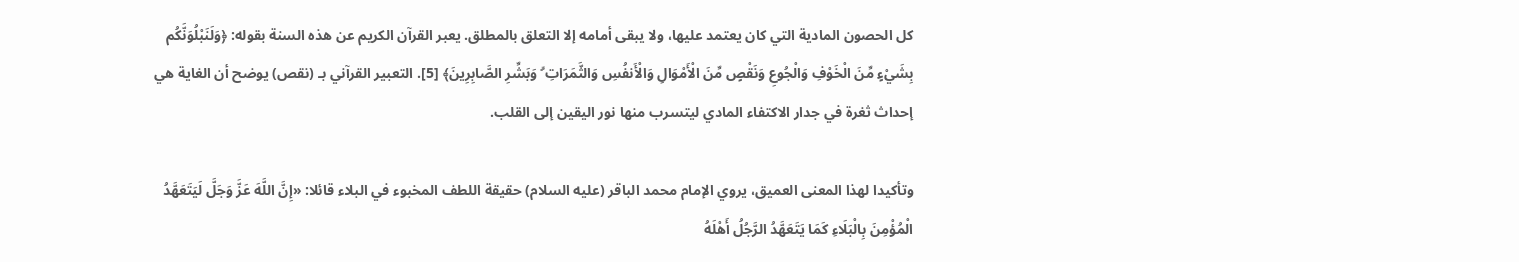كل الحصون المادية التي كان يعتمد عليها، ولا يبقى أمامه إلا التعلق بالمطلق. يعبر القرآن الكريم عن هذه السنة بقوله: ﴿وَلَنَبْلُوَنَّكُم بِشَيْءٍ مِّنَ الْخَوْفِ وَالْجُوعِ وَنَقْصٍ مِّنَ الْأَمْوَالِ وَالْأَنفُسِ وَالثَّمَرَاتِ ۗ وَبَشِّرِ الصَّابِرِينَ﴾ [5]. التعبير القرآني بـ (نقص) يوضح أن الغاية هي إحداث ثغرة في جدار الاكتفاء المادي ليتسرب منها نور اليقين إلى القلب.

وتأكيدا لهذا المعنى العميق، يروي الإمام محمد الباقر (عليه السلام) حقيقة اللطف المخبوء في البلاء قائلا: «إِنَّ اللَّهَ عَزَّ وَجَلَّ لَيَتَعَهَّدُ الْمُؤْمِنَ بِالْبَلَاءِ كَمَا يَتَعَهَّدُ الرَّجُلُ أَهْلَهُ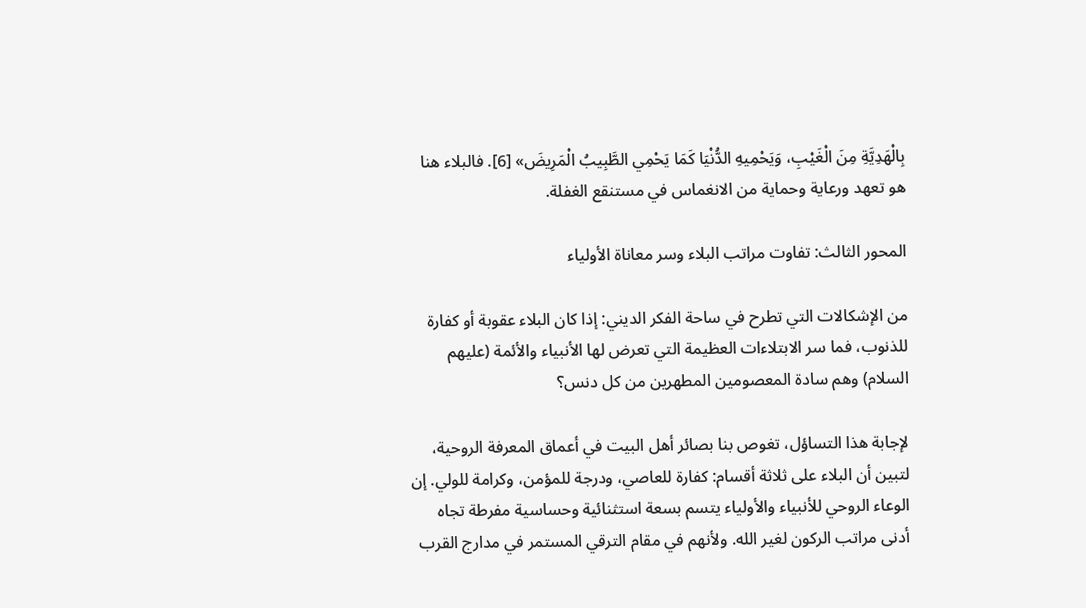بِالْهَدِيَّةِ مِنَ الْغَيْبِ، وَيَحْمِيهِ الدُّنْيَا كَمَا يَحْمِي الطَّبِيبُ الْمَرِيضَ» [6]. فالبلاء هنا هو تعهد ورعاية وحماية من الانغماس في مستنقع الغفلة.

المحور الثالث: تفاوت مراتب البلاء وسر معاناة الأولياء

من الإشكالات التي تطرح في ساحة الفكر الديني: إذا كان البلاء عقوبة أو كفارة للذنوب، فما سر الابتلاءات العظيمة التي تعرض لها الأنبياء والأئمة (عليهم السلام) وهم سادة المعصومين المطهرين من كل دنس؟

لإجابة هذا التساؤل، تغوص بنا بصائر أهل البيت في أعماق المعرفة الروحية، لتبين أن البلاء على ثلاثة أقسام: كفارة للعاصي، ودرجة للمؤمن، وكرامة للولي. إن الوعاء الروحي للأنبياء والأولياء يتسم بسعة استثنائية وحساسية مفرطة تجاه أدنى مراتب الركون لغير الله. ولأنهم في مقام الترقي المستمر في مدارج القرب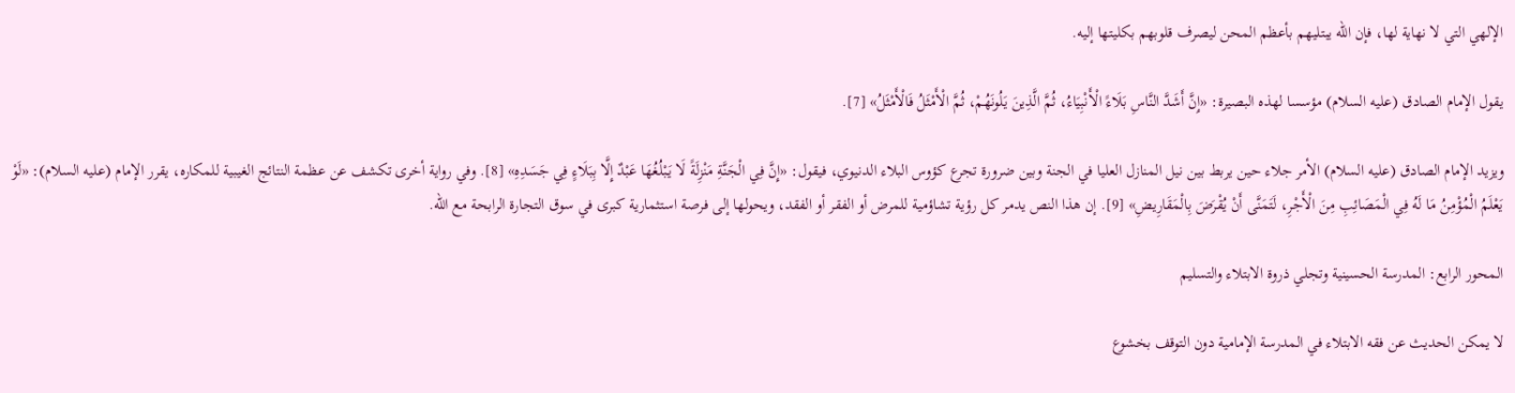الإلهي التي لا نهاية لها، فإن الله يبتليهم بأعظم المحن ليصرف قلوبهم بكليتها إليه.

يقول الإمام الصادق (عليه السلام) مؤسسا لهذه البصيرة: «إِنَّ أَشَدَّ النَّاسِ بَلَاءً الْأَنْبِيَاءُ، ثُمَّ الَّذِينَ يَلُونَهُمْ، ثُمَّ الْأَمْثَلُ فَالْأَمْثَلُ» [7].

ويزيد الإمام الصادق (عليه السلام) الأمر جلاء حين يربط بين نيل المنازل العليا في الجنة وبين ضرورة تجرع كؤوس البلاء الدنيوي، فيقول: «إِنَّ فِي الْجَنَّةِ مَنْزِلَةً لَا يَبْلُغُهَا عَبْدٌ إِلَّا بِبَلَاءٍ فِي جَسَدِهِ» [8]. وفي رواية أخرى تكشف عن عظمة النتائج الغيبية للمكاره، يقرر الإمام (عليه السلام): «لَوْ يَعْلَمُ الْمُؤْمِنُ مَا لَهُ فِي الْمَصَائِبِ مِنَ الْأَجْرِ، لَتَمَنَّى أَنْ يُقْرَضَ بِالْمَقَارِيضِ» [9]. إن هذا النص يدمر كل رؤية تشاؤمية للمرض أو الفقر أو الفقد، ويحولها إلى فرصة استثمارية كبرى في سوق التجارة الرابحة مع الله.

المحور الرابع: المدرسة الحسينية وتجلي ذروة الابتلاء والتسليم

لا يمكن الحديث عن فقه الابتلاء في المدرسة الإمامية دون التوقف بخشوع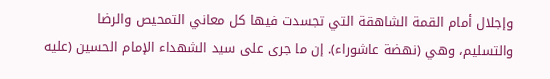وإجلال أمام القمة الشاهقة التي تجسدت فيها كل معاني التمحيص والرضا والتسليم، وهي (نهضة عاشوراء). إن ما جرى على سيد الشهداء الإمام الحسين (عليه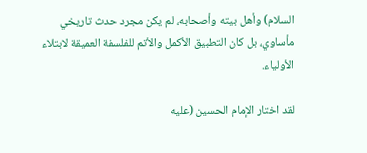السلام) وأهل بيته وأصحابه، لم يكن مجرد حدث تاريخي مأساوي، بل كان التطبيق الأكمل والأتم للفلسفة العميقة لابتلاء الأولياء.

لقد اختار الإمام الحسين (عليه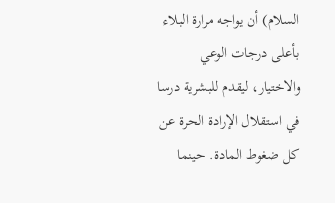السلام) أن يواجه مرارة البلاء بأعلى درجات الوعي والاختيار، ليقدم للبشرية درسا في استقلال الإرادة الحرة عن كل ضغوط المادة. حينما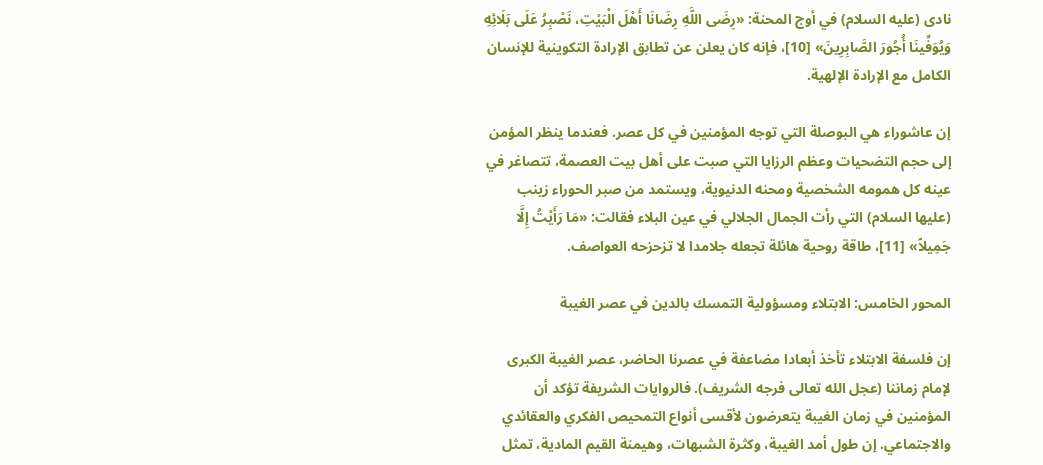نادى (عليه السلام) في أوج المحنة: «رِضَى اللَّهِ رِضَانَا أَهْلَ الْبَيْتِ، نَصْبِرُ عَلَى بَلَائِهِ وَيُوَفِّينَا أُجُورَ الصَّابِرِينَ» [10]، فإنه كان يعلن عن تطابق الإرادة التكوينية للإنسان الكامل مع الإرادة الإلهية.

إن عاشوراء هي البوصلة التي توجه المؤمنين في كل عصر. فعندما ينظر المؤمن إلى حجم التضحيات وعظم الرزايا التي صبت على أهل بيت العصمة، تتصاغر في عينه كل همومه الشخصية ومحنه الدنيوية، ويستمد من صبر الحوراء زينب (عليها السلام) التي رأت الجمال الجلالي في عين البلاء فقالت: «مَا رَأَيْتُ إِلَّا جَمِيلاً» [11]، طاقة روحية هائلة تجعله جلامدا لا تزحزحه العواصف.

المحور الخامس: الابتلاء ومسؤولية التمسك بالدين في عصر الغيبة

إن فلسفة الابتلاء تأخذ أبعادا مضاعفة في عصرنا الحاضر، عصر الغيبة الكبرى لإمام زماننا (عجل الله تعالى فرجه الشريف). فالروايات الشريفة تؤكد أن المؤمنين في زمان الغيبة يتعرضون لأقسى أنواع التمحيص الفكري والعقائدي والاجتماعي. إن طول أمد الغيبة، وكثرة الشبهات، وهيمنة القيم المادية، تمثل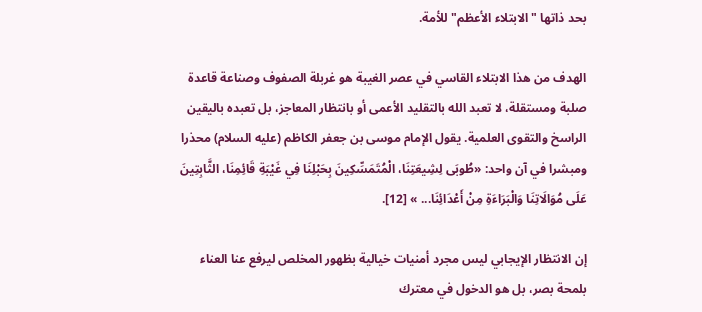بحد ذاتها "الابتلاء الأعظم" للأمة.

الهدف من هذا الابتلاء القاسي في عصر الغيبة هو غربلة الصفوف وصناعة قاعدة صلبة ومستقلة، لا تعبد الله بالتقليد الأعمى أو بانتظار المعاجز، بل تعبده باليقين الراسخ والتقوى العلمية. يقول الإمام موسى بن جعفر الكاظم (عليه السلام) محذرا ومبشرا في آن واحد: «طُوبَى لِشِيعَتِنَا، الْمُتَمَسِّكِينَ بِحَبْلِنَا فِي غَيْبَةِ قَائِمِنَا، الثَّابِتِينَ عَلَى مُوَالَاتِنَا وَالْبَرَاءَةِ مِنْ أَعْدَائِنَا... » [12].

إن الانتظار الإيجابي ليس مجرد أمنيات خيالية بظهور المخلص ليرفع عنا العناء بلمحة بصر، بل هو الدخول في معترك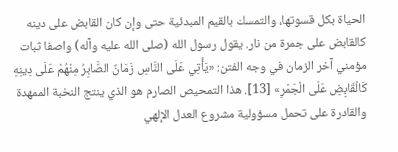الحياة بكل قسوتها، والتمسك بالقيم المبدئية حتى وإن كان القابض على دينه كالقابض على جمرة من نار. يقول رسول الله (صلى الله عليه وآله) واصفا ثبات مؤمني آخر الزمان في وجه الفتن: «يَأْتِي عَلَى النَّاسِ زَمَانٌ الصَّابِرُ مِنْهُمْ عَلَى دِينِهِ كَالْقَابِضِ عَلَى الْجَمْرِ» [13]. هذا التمحيص الصارم هو الذي ينتج النخبة الممهدة والقادرة على تحمل مسؤولية مشروع العدل الإلهي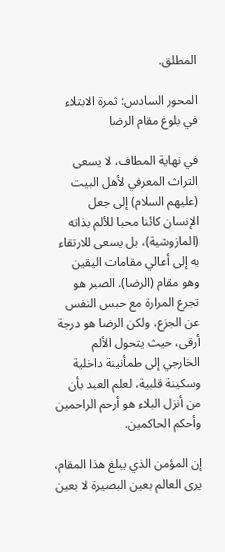المطلق.

المحور السادس: ثمرة الابتلاء في بلوغ مقام الرضا

في نهاية المطاف، لا يسعى التراث المعرفي لأهل البيت (عليهم السلام) إلى جعل الإنسان كائنا محبا للألم بذاته (المازوشية)، بل يسعى للارتقاء به إلى أعالي مقامات اليقين وهو مقام (الرضا). الصبر هو تجرع المرارة مع حبس النفس عن الجزع، ولكن الرضا هو درجة أرقى، حيث يتحول الألم الخارجي إلى طمأنينة داخلية وسكينة قلبية، لعلم العبد بأن من أنزل البلاء هو أرحم الراحمين وأحكم الحاكمين.

إن المؤمن الذي يبلغ هذا المقام، يرى العالم بعين البصيرة لا بعين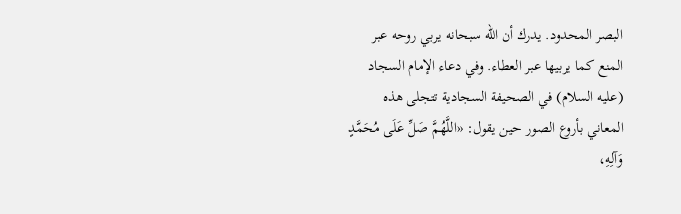البصر المحدود. يدرك أن الله سبحانه يربي روحه عبر المنع كما يربيها عبر العطاء. وفي دعاء الإمام السجاد (عليه السلام) في الصحيفة السجادية تتجلى هذه المعاني بأروع الصور حين يقول: «اللَّهُمَّ صَلِّ عَلَى مُحَمَّدٍ وَآلِهِ،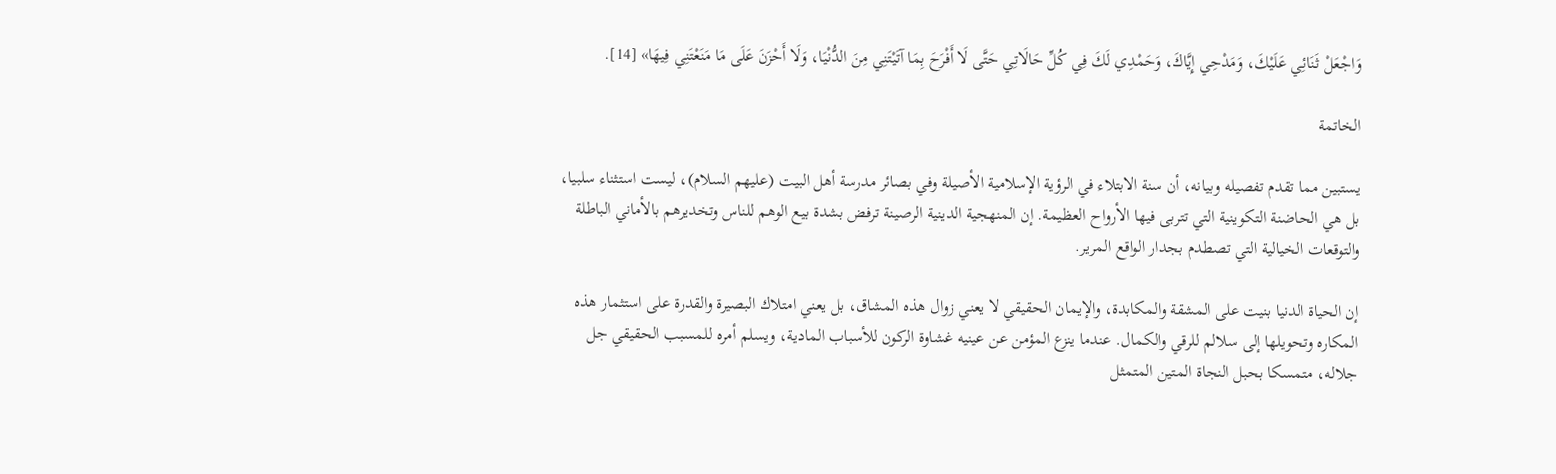وَاجْعَلْ ثَنَائِي عَلَيْكَ، وَمَدْحِي إِيَّاكَ، وَحَمْدِي لَكَ فِي كُلِّ حَالَاتِي حَتَّى لَا أَفْرَحَ بِمَا آتَيْتَنِي مِنَ الدُّنْيَا، وَلَا أَحْزَنَ عَلَى مَا مَنَعْتَنِي فِيهَا» [14].

الخاتمة

يستبين مما تقدم تفصيله وبيانه، أن سنة الابتلاء في الرؤية الإسلامية الأصيلة وفي بصائر مدرسة أهل البيت (عليهم السلام)، ليست استثناء سلبيا، بل هي الحاضنة التكوينية التي تتربى فيها الأرواح العظيمة. إن المنهجية الدينية الرصينة ترفض بشدة بيع الوهم للناس وتخديرهم بالأماني الباطلة والتوقعات الخيالية التي تصطدم بجدار الواقع المرير.

إن الحياة الدنيا بنيت على المشقة والمكابدة، والإيمان الحقيقي لا يعني زوال هذه المشاق، بل يعني امتلاك البصيرة والقدرة على استثمار هذه المكاره وتحويلها إلى سلالم للرقي والكمال. عندما ينزع المؤمن عن عينيه غشاوة الركون للأسباب المادية، ويسلم أمره للمسبب الحقيقي جل جلاله، متمسكا بحبل النجاة المتين المتمثل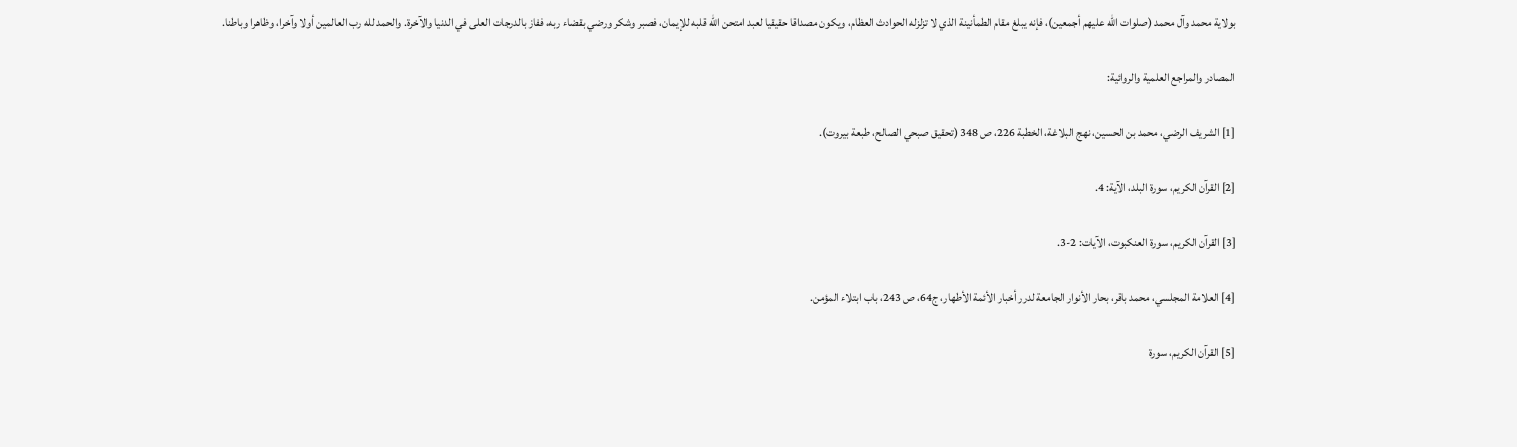بولاية محمد وآل محمد (صلوات الله عليهم أجمعين)، فإنه يبلغ مقام الطمأنينة الذي لا تزلزله الحوادث العظام، ويكون مصداقا حقيقيا لعبد امتحن الله قلبه للإيمان، فصبر وشكر ورضي بقضاء ربه، ففاز بالدرجات العلى في الدنيا والآخرة. والحمد لله رب العالمين أولا وآخرا، وظاهرا وباطنا.

المصادر والمراجع العلمية والروائية:

[1] الشريف الرضي، محمد بن الحسين، نهج البلاغة، الخطبة 226، ص 348 (تحقيق صبحي الصالح، طبعة بيروت).

[2] القرآن الكريم، سورة البلد، الآية: 4.

[3] القرآن الكريم، سورة العنكبوت، الآيات: 2-3.

[4] العلامة المجلسي، محمد باقر، بحار الأنوار الجامعة لدرر أخبار الأئمة الأطهار، ج64، ص 243، باب ابتلاء المؤمن.

[5] القرآن الكريم، سورة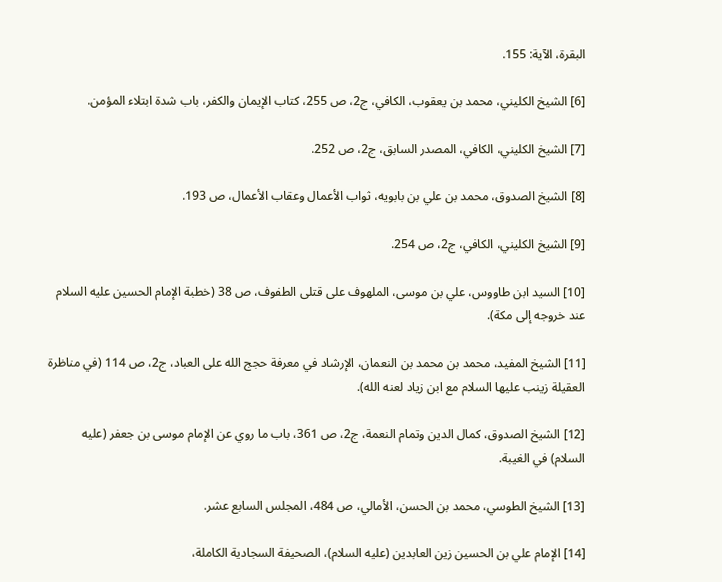البقرة، الآية: 155.

[6] الشيخ الكليني، محمد بن يعقوب، الكافي، ج2، ص 255، كتاب الإيمان والكفر، باب شدة ابتلاء المؤمن.

[7] الشيخ الكليني، الكافي، المصدر السابق، ج2، ص 252.

[8] الشيخ الصدوق، محمد بن علي بن بابويه، ثواب الأعمال وعقاب الأعمال، ص 193.

[9] الشيخ الكليني، الكافي، ج2، ص 254.

[10] السيد ابن طاووس، علي بن موسى، الملهوف على قتلى الطفوف، ص 38 (خطبة الإمام الحسين عليه السلام عند خروجه إلى مكة).

[11] الشيخ المفيد، محمد بن محمد بن النعمان، الإرشاد في معرفة حجج الله على العباد، ج2، ص 114 (في مناظرة العقيلة زينب عليها السلام مع ابن زياد لعنه الله).

[12] الشيخ الصدوق، كمال الدين وتمام النعمة، ج2، ص 361، باب ما روي عن الإمام موسى بن جعفر (عليه السلام) في الغيبة.

[13] الشيخ الطوسي، محمد بن الحسن، الأمالي، ص 484، المجلس السابع عشر.

[14] الإمام علي بن الحسين زين العابدين (عليه السلام)، الصحيفة السجادية الكاملة،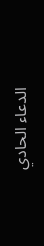الدعاء الحادي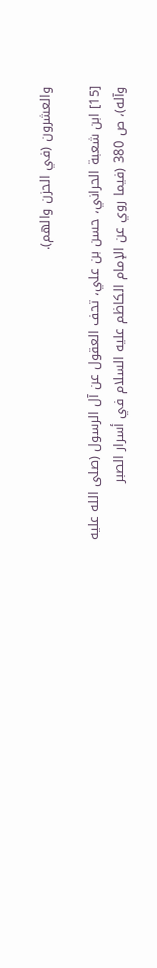والعشرون (في الحزن والهم).

[15] ابن شعبة الحراني، حسن بن علي، تحف العقول عن آل الرسول (صلى الله عليه وآله)، ص 380 (فيما روي عن الإمام الكاظم عليه السلام في أسرار الصبر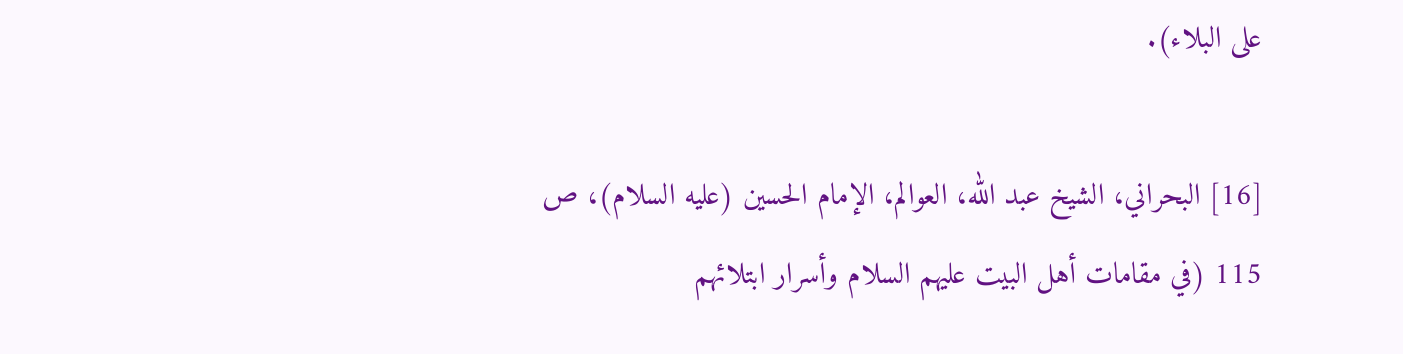على البلاء).

[16] البحراني، الشيخ عبد الله، العوالم، الإمام الحسين (عليه السلام)، ص 115 (في مقامات أهل البيت عليهم السلام وأسرار ابتلائهم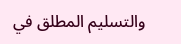والتسليم المطلق في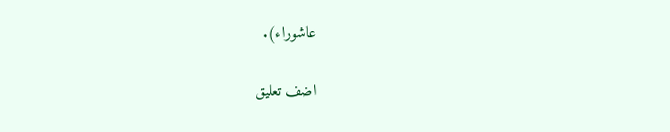عاشوراء).

اضف تعليق